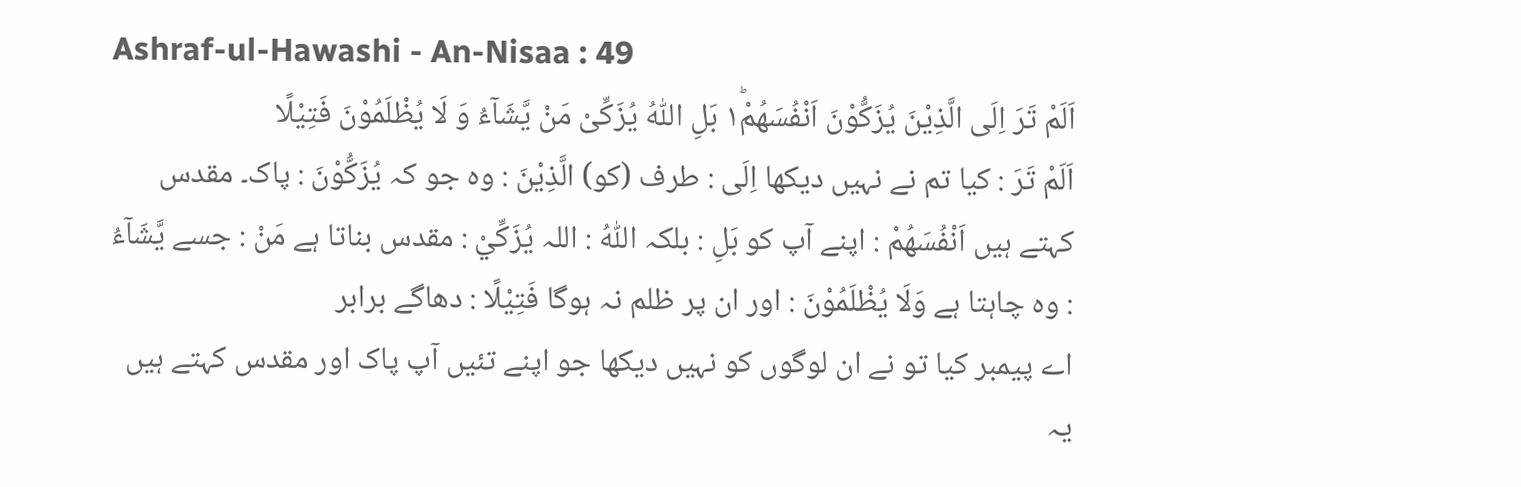Ashraf-ul-Hawashi - An-Nisaa : 49
اَلَمْ تَرَ اِلَى الَّذِیْنَ یُزَكُّوْنَ اَنْفُسَهُمْ١ؕ بَلِ اللّٰهُ یُزَكِّیْ مَنْ یَّشَآءُ وَ لَا یُظْلَمُوْنَ فَتِیْلًا
اَلَمْ تَرَ : کیا تم نے نہیں دیکھا اِلَى : طرف (کو) الَّذِيْنَ : وہ جو کہ يُزَكُّوْنَ : پاک۔ مقدس کہتے ہیں اَنْفُسَھُمْ : اپنے آپ کو بَلِ : بلکہ اللّٰهُ : اللہ يُزَكِّيْ : مقدس بناتا ہے مَنْ : جسے يَّشَآءُ : وہ چاہتا ہے وَلَا يُظْلَمُوْنَ : اور ان پر ظلم نہ ہوگا فَتِيْلًا : دھاگے برابر
اے پیمبر کیا تو نے ان لوگوں کو نہیں دیکھا جو اپنے تئیں آپ پاک اور مقدس کہتے ہیں یہ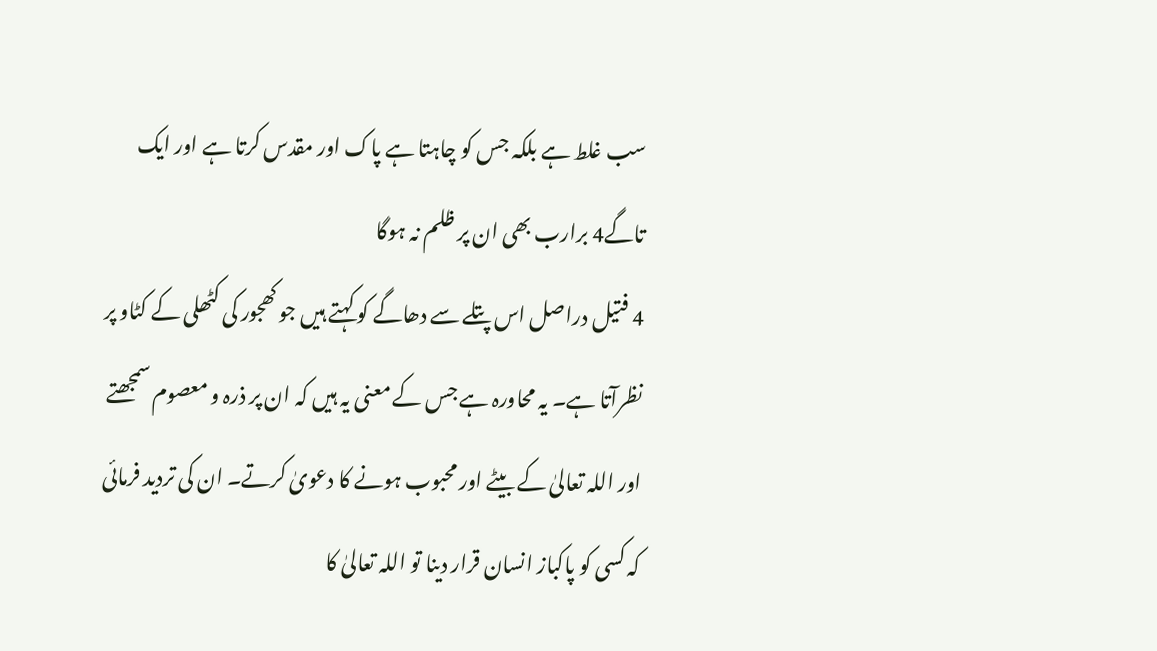سب غلط ہے بلکہ جس کو چاہتا ہے پاک اور مقدس کرتا ہے اور ایک تاگے4 برارب بھی ان پر ظلم نہ ہوگا
4 فتیل دراصل اس پتلے سے دھاگے کو کہتے ہیں جو کھجور کی کٹھلی کے کٹاو پر نظرآتا ہے۔ یہ محاورہ ہے جس کے معنی یہ ہیں کہ ان پر ذرہ و معصوم سمجھتے اور اللہ تعالیٰ کے بیٹے اور محبوب ہونے کا دعویٰ کرتے۔ ان کی تردید فرمائی کہ کسی کو پاکباز انسان قرار دینا تو اللہ تعالیٰ کا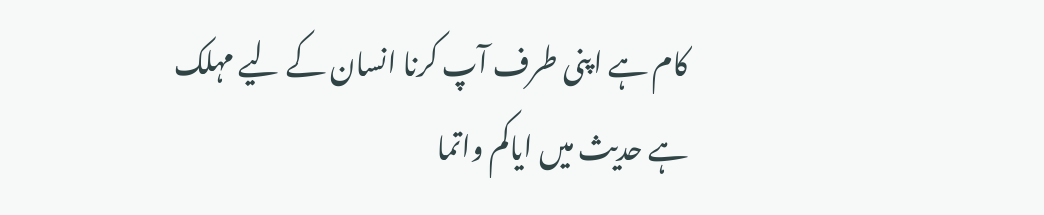کام ہے اپنی طرف آپ کرنا انسان کے لیے مہلک ہے حدیث میں ایاکم واتما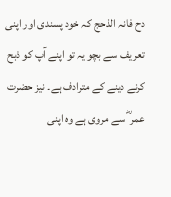دح فانہ الذحج کہ خود پسندی اور اپنی تعریف سے بچو یہ تو اپنے آپ کو ذبح کرنے دینے کے مترادف ہے۔ نیز حضرت عمر ؓ سے مروی ہے وہ اپنی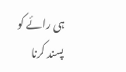ہی رائے کو پسند کرنا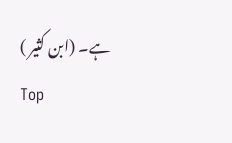ہے۔ (ابن کثیر )
Top